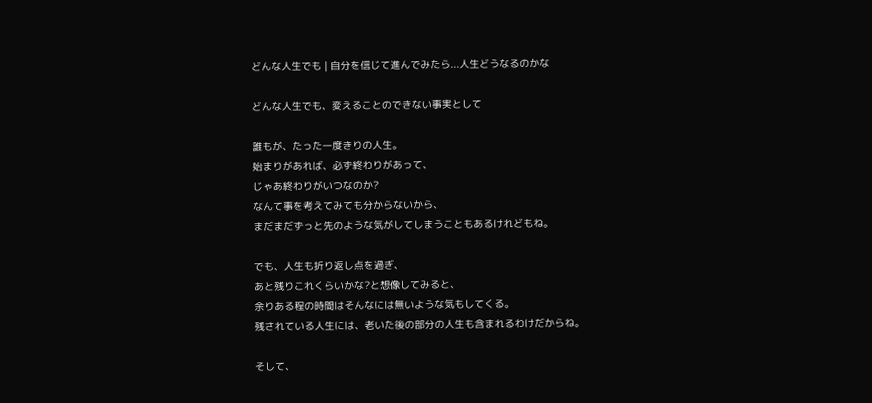どんな人生でも | 自分を信じて進んでみたら...人生どうなるのかな

どんな人生でも、変えることのできない事実として

誰もが、たった一度きりの人生。
始まりがあれば、必ず終わりがあって、
じゃあ終わりがいつなのか?
なんて事を考えてみても分からないから、
まだまだずっと先のような気がしてしまうこともあるけれどもね。

でも、人生も折り返し点を過ぎ、
あと残りこれくらいかな?と想像してみると、
余りある程の時間はそんなには無いような気もしてくる。
残されている人生には、老いた後の部分の人生も含まれるわけだからね。

そして、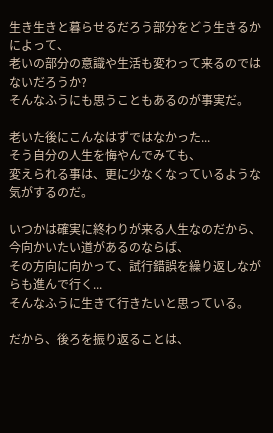生き生きと暮らせるだろう部分をどう生きるかによって、
老いの部分の意識や生活も変わって来るのではないだろうか?
そんなふうにも思うこともあるのが事実だ。

老いた後にこんなはずではなかった...
そう自分の人生を悔やんでみても、
変えられる事は、更に少なくなっているような気がするのだ。

いつかは確実に終わりが来る人生なのだから、
今向かいたい道があるのならば、
その方向に向かって、試行錯誤を繰り返しながらも進んで行く...
そんなふうに生きて行きたいと思っている。

だから、後ろを振り返ることは、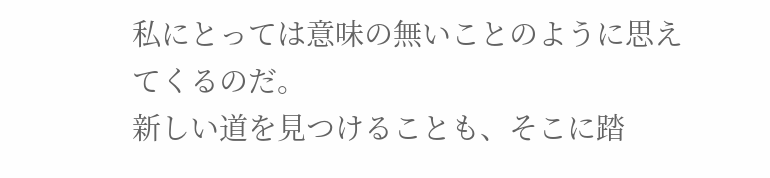私にとっては意味の無いことのように思えてくるのだ。
新しい道を見つけることも、そこに踏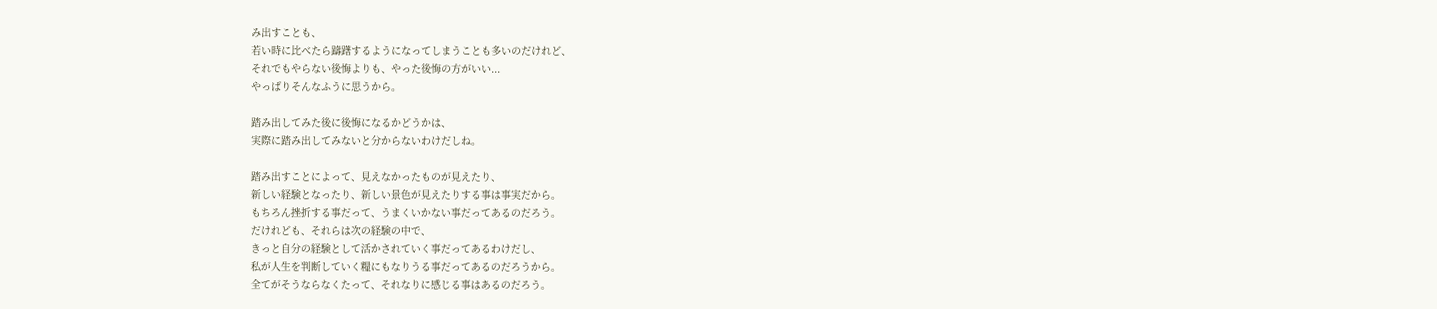み出すことも、
若い時に比べたら躊躇するようになってしまうことも多いのだけれど、
それでもやらない後悔よりも、やった後悔の方がいい...
やっぱりそんなふうに思うから。

踏み出してみた後に後悔になるかどうかは、
実際に踏み出してみないと分からないわけだしね。

踏み出すことによって、見えなかったものが見えたり、
新しい経験となったり、新しい景色が見えたりする事は事実だから。
もちろん挫折する事だって、うまくいかない事だってあるのだろう。
だけれども、それらは次の経験の中で、
きっと自分の経験として活かされていく事だってあるわけだし、
私が人生を判断していく糧にもなりうる事だってあるのだろうから。
全てがそうならなくたって、それなりに感じる事はあるのだろう。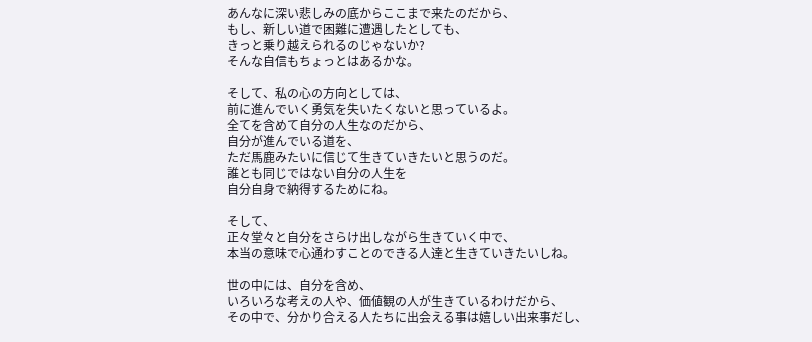あんなに深い悲しみの底からここまで来たのだから、
もし、新しい道で困難に遭遇したとしても、
きっと乗り越えられるのじゃないか?
そんな自信もちょっとはあるかな。

そして、私の心の方向としては、
前に進んでいく勇気を失いたくないと思っているよ。
全てを含めて自分の人生なのだから、
自分が進んでいる道を、
ただ馬鹿みたいに信じて生きていきたいと思うのだ。
誰とも同じではない自分の人生を
自分自身で納得するためにね。

そして、
正々堂々と自分をさらけ出しながら生きていく中で、
本当の意味で心通わすことのできる人達と生きていきたいしね。

世の中には、自分を含め、
いろいろな考えの人や、価値観の人が生きているわけだから、
その中で、分かり合える人たちに出会える事は嬉しい出来事だし、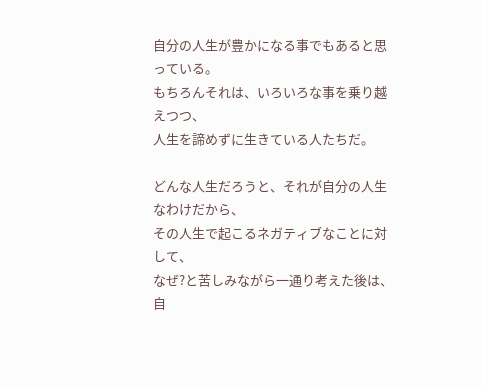自分の人生が豊かになる事でもあると思っている。
もちろんそれは、いろいろな事を乗り越えつつ、
人生を諦めずに生きている人たちだ。

どんな人生だろうと、それが自分の人生なわけだから、
その人生で起こるネガティブなことに対して、
なぜ?と苦しみながら一通り考えた後は、
自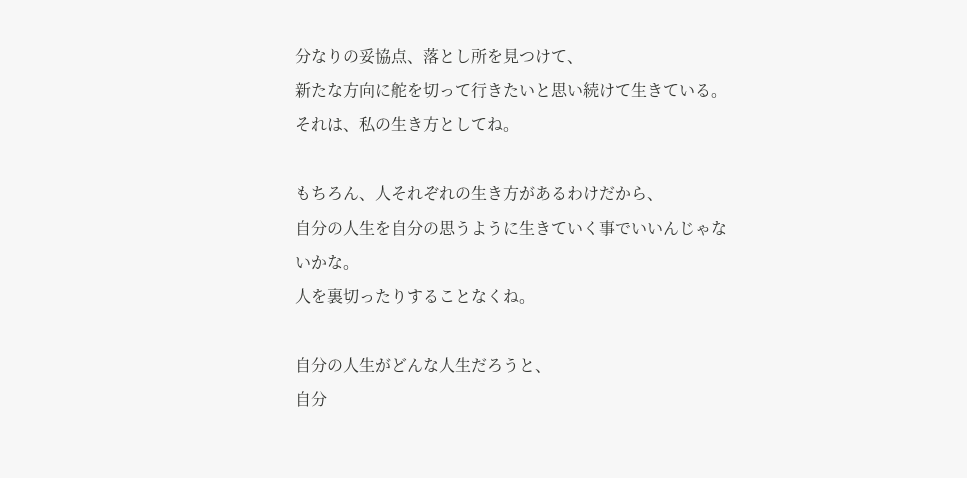分なりの妥協点、落とし所を見つけて、
新たな方向に舵を切って行きたいと思い続けて生きている。
それは、私の生き方としてね。

もちろん、人それぞれの生き方があるわけだから、
自分の人生を自分の思うように生きていく事でいいんじゃないかな。
人を裏切ったりすることなくね。

自分の人生がどんな人生だろうと、
自分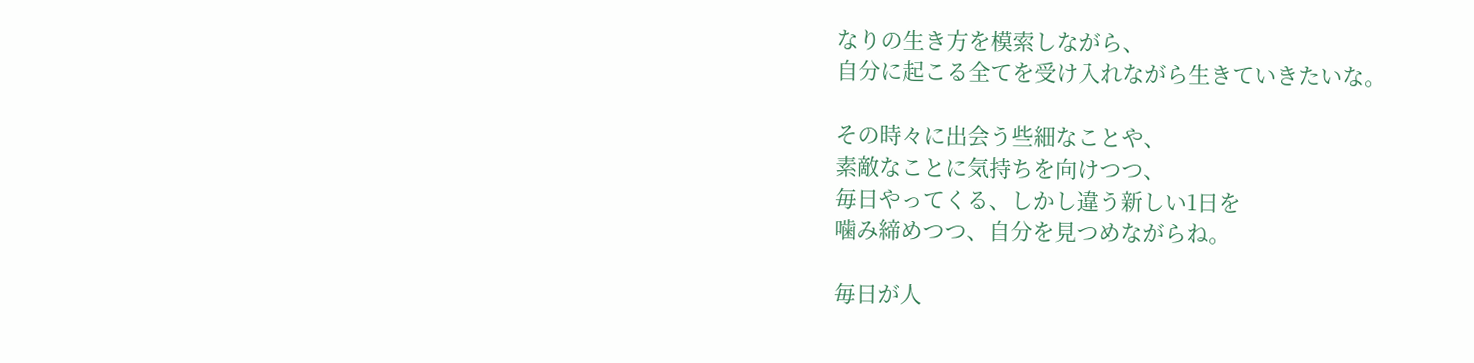なりの生き方を模索しながら、
自分に起こる全てを受け入れながら生きていきたいな。

その時々に出会う些細なことや、
素敵なことに気持ちを向けつつ、
毎日やってくる、しかし違う新しい1日を
噛み締めつつ、自分を見つめながらね。

毎日が人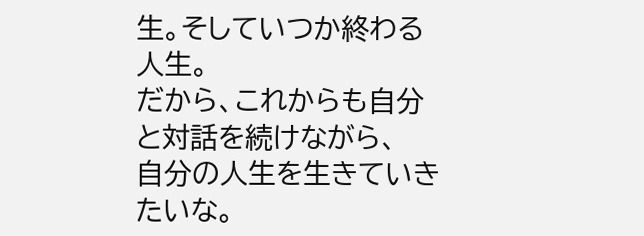生。そしていつか終わる人生。
だから、これからも自分と対話を続けながら、
自分の人生を生きていきたいな。